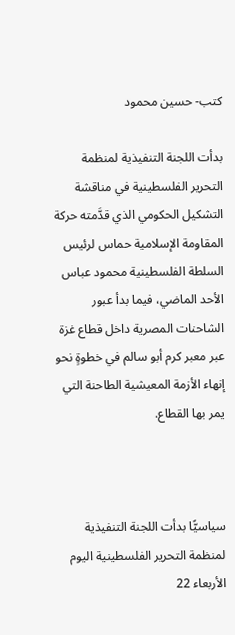كتب- حسين محمود

بدأت اللجنة التنفيذية لمنظمة التحرير الفلسطينية في مناقشة التشكيل الحكومي الذي قدَّمته حركة المقاومة الإسلامية حماس لرئيس السلطة الفلسطينية محمود عباس الأحد الماضي، فيما بدأ عبور الشاحنات المصرية داخل قطاع غزة عبر معبر كرم أبو سالم في خطوةٍ نحو إنهاء الأزمة المعيشية الطاحنة التي يمر بها القطاع.



سياسيًّا بدأت اللجنة التنفيذية لمنظمة التحرير الفلسطينية اليوم الأربعاء 22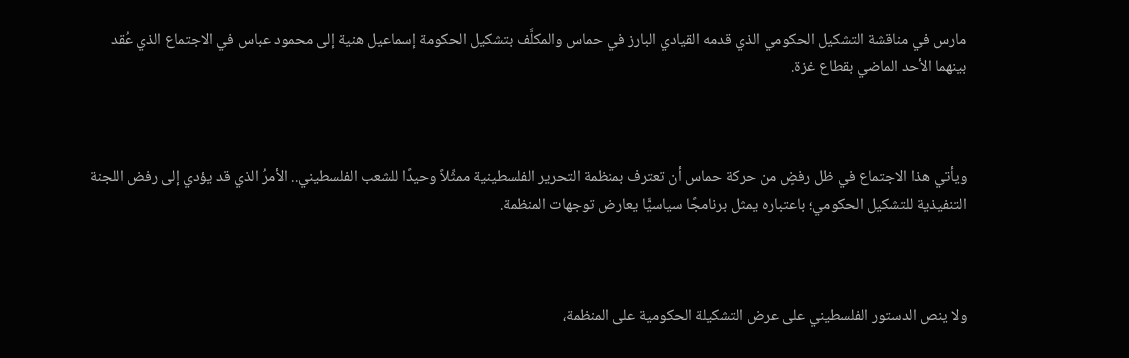مارس في مناقشة التشكيل الحكومي الذي قدمه القيادي البارز في حماس والمكلَّف بتشكيل الحكومة إسماعيل هنية إلى محمود عباس في الاجتماع الذي عُقد بينهما الأحد الماضي بقطاع غزة.



ويأتي هذا الاجتماع في ظل رفضٍ من حركة حماس أن تعترف بمنظمة التحرير الفلسطينية ممثِّلاً وحيدًا للشعب الفلسطيني.. الأمرُ الذي قد يؤدي إلى رفض اللجنة التنفيذية للتشكيل الحكومي؛ باعتباره يمثل برنامجًا سياسيًّا يعارض توجهات المنظمة.



ولا ينص الدستور الفلسطيني على عرض التشكيلة الحكومية على المنظمة،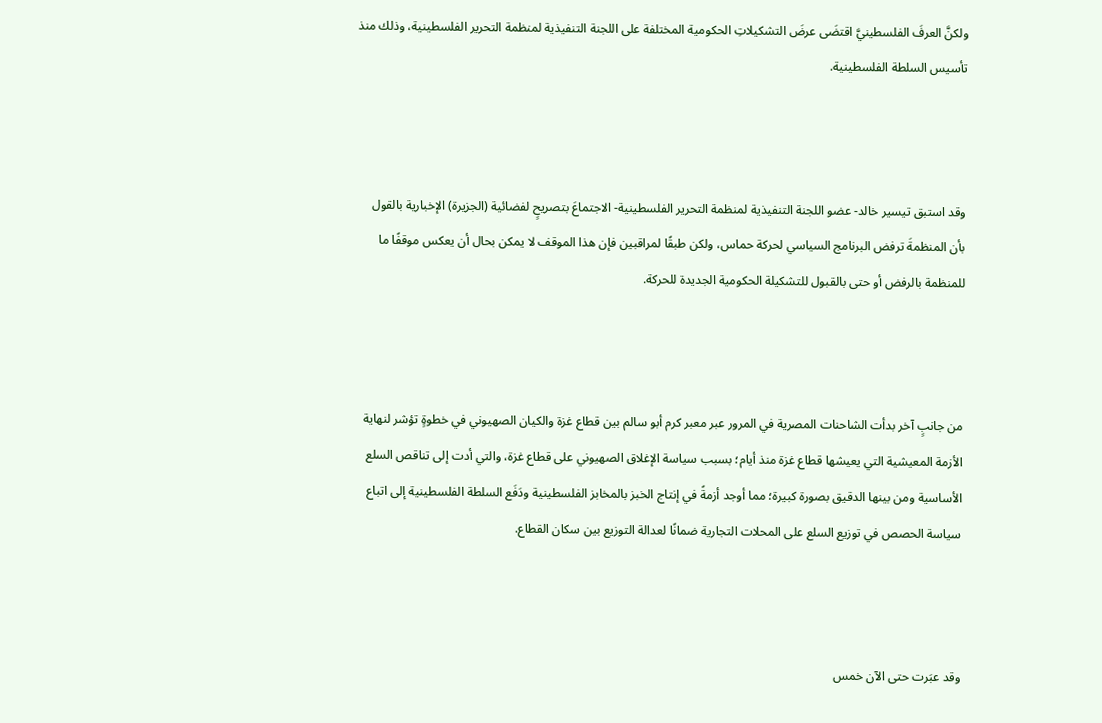ولكنَّ العرفَ الفلسطينيَّ اقتضَى عرضَ التشكيلاتِ الحكومية المختلفة على اللجنة التنفيذية لمنظمة التحرير الفلسطينية، وذلك منذ تأسيس السلطة الفلسطينية.



وقد استبق تيسير خالد- عضو اللجنة التنفيذية لمنظمة التحرير الفلسطينية- الاجتماعَ بتصريحٍ لفضائية (الجزيرة) الإخبارية بالقول بأن المنظمةَ ترفض البرنامج السياسي لحركة حماس، ولكن طبقًا لمراقبين فإن هذا الموقف لا يمكن بحال أن يعكس موقفًا ما للمنظمة بالرفض أو حتى بالقبول للتشكيلة الحكومية الجديدة للحركة.



من جانبٍ آخر بدأت الشاحنات المصرية في المرور عبر معبر كرم أبو سالم بين قطاع غزة والكيان الصهيوني في خطوةٍ تؤشر لنهاية الأزمة المعيشية التي يعيشها قطاع غزة منذ أيام؛ بسبب سياسة الإغلاق الصهيوني على قطاع غزة، والتي أدت إلى تناقص السلع الأساسية ومن بينها الدقيق بصورة كبيرة؛ مما أوجد أزمةً في إنتاج الخبز بالمخابز الفلسطينية ودَفَع السلطة الفلسطينية إلى اتباع سياسة الحصص في توزيع السلع على المحلات التجارية ضمانًا لعدالة التوزيع بين سكان القطاع.



وقد عبَرت حتى الآن خمس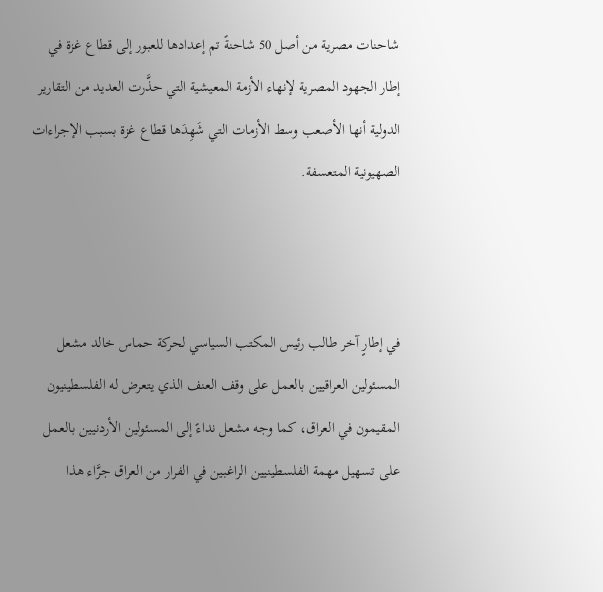شاحنات مصرية من أصل 50 شاحنةً تم إعدادها للعبور إلى قطاع غزة في إطار الجهود المصرية لإنهاء الأزمة المعيشية التي حذَّرت العديد من التقارير الدولية أنها الأصعب وسط الأزمات التي شَهِدَها قطاع غزة بسبب الإجراءات الصهيونية المتعسفة.



في إطارٍ آخر طالب رئيس المكتب السياسي لحركة حماس خالد مشعل المسئولين العراقيين بالعمل على وقف العنف الذي يتعرض له الفلسطينيون المقيمون في العراق، كما وجه مشعل نداءً إلى المسئولين الأردنيين بالعمل على تسهيل مهمة الفلسطينيين الراغبين في الفرار من العراق جرَّاء هذا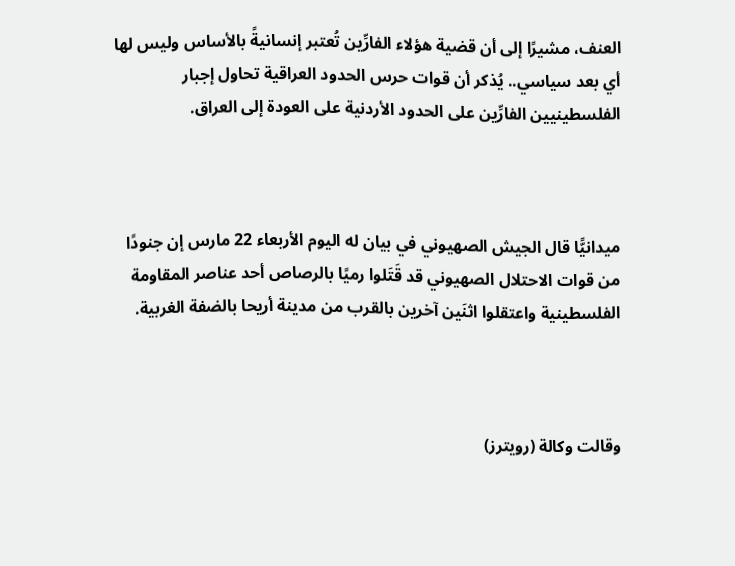العنف، مشيرًا إلى أن قضية هؤلاء الفارِّين تُعتبر إنسانيةً بالأساس وليس لها أي بعد سياسي.. يُذكر أن قوات حرس الحدود العراقية تحاول إجبار الفلسطينيين الفارِّين على الحدود الأردنية على العودة إلى العراق.



ميدانيًّا قال الجيش الصهيوني في بيان له اليوم الأربعاء 22 مارس إن جنودًا من قوات الاحتلال الصهيوني قد قَتَلوا رميًا بالرصاص أحد عناصر المقاومة الفلسطينية واعتقلوا اثنَين آخرين بالقرب من مدينة أريحا بالضفة الغربية.



وقالت وكالة (رويترز)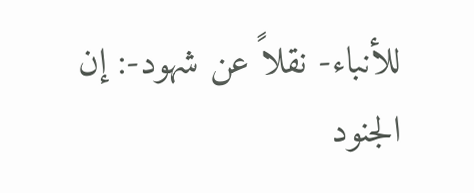للأنباء- نقلاً عن شهود-: إن الجنود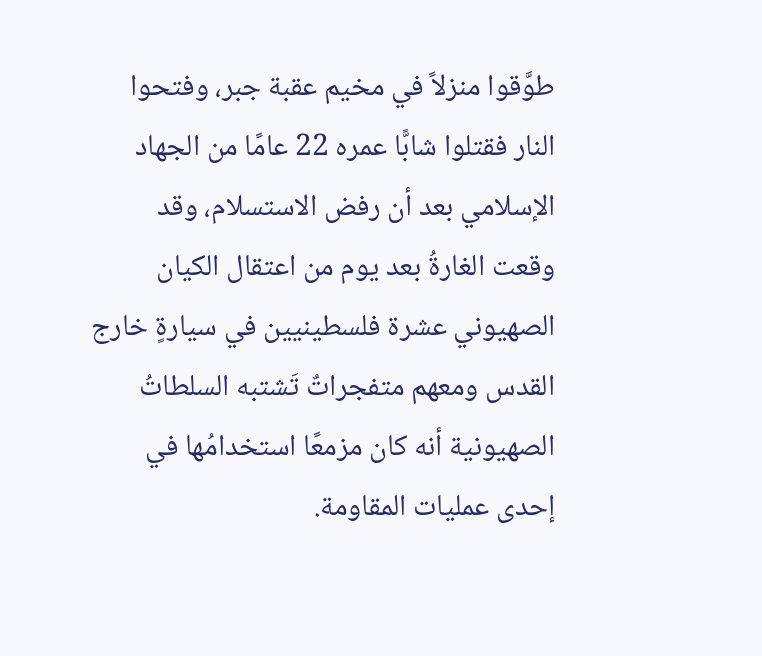طوَّقوا منزلاً في مخيم عقبة جبر، وفتحوا النار فقتلوا شابًّا عمره 22 عامًا من الجهاد الإسلامي بعد أن رفض الاستسلام، وقد وقعت الغارةُ بعد يوم من اعتقال الكيان الصهيوني عشرة فلسطينيين في سيارةٍ خارج القدس ومعهم متفجراتٌ تَشتبه السلطاتُ الصهيونية أنه كان مزمعًا استخدامُها في إحدى عمليات المقاومة.